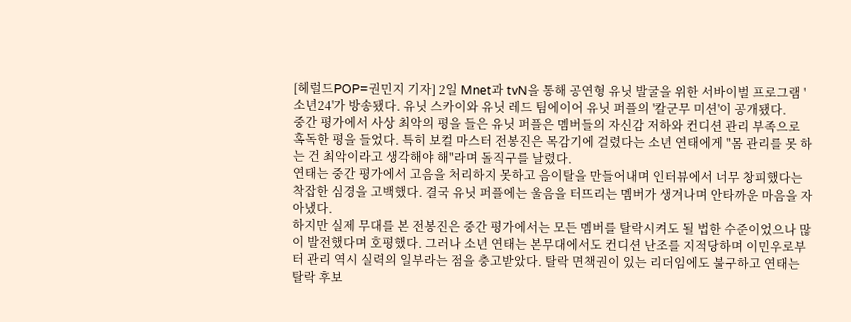[헤럴드POP=권민지 기자] 2일 Mnet과 tvN을 통해 공연형 유닛 발굴을 위한 서바이벌 프로그램 '소년24'가 방송됐다. 유닛 스카이와 유닛 레드 팀에이어 유닛 퍼플의 '칼군무 미션'이 공개됐다.
중간 평가에서 사상 최악의 평을 들은 유닛 퍼플은 멤버들의 자신감 저하와 컨디션 관리 부족으로 혹독한 평을 들었다. 특히 보컬 마스터 전봉진은 목감기에 걸렸다는 소년 연태에게 "몸 관리를 못 하는 건 최악이라고 생각해야 해"라며 돌직구를 날렸다.
연태는 중간 평가에서 고음을 처리하지 못하고 음이탈을 만들어내며 인터뷰에서 너무 창피했다는 착잡한 심경을 고백했다. 결국 유닛 퍼플에는 울음을 터뜨리는 멤버가 생겨나며 안타까운 마음을 자아냈다.
하지만 실제 무대를 본 전봉진은 중간 평가에서는 모든 멤버를 탈락시켜도 될 법한 수준이었으나 많이 발전했다며 호평했다. 그러나 소년 연태는 본무대에서도 컨디션 난조를 지적당하며 이민우로부터 관리 역시 실력의 일부라는 점을 충고받았다. 탈락 면책권이 있는 리더임에도 불구하고 연태는 탈락 후보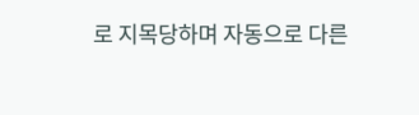로 지목당하며 자동으로 다른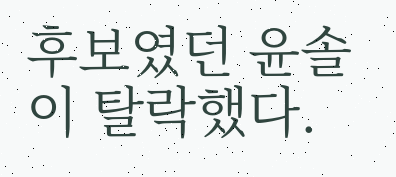후보였던 윤솔이 탈락했다.